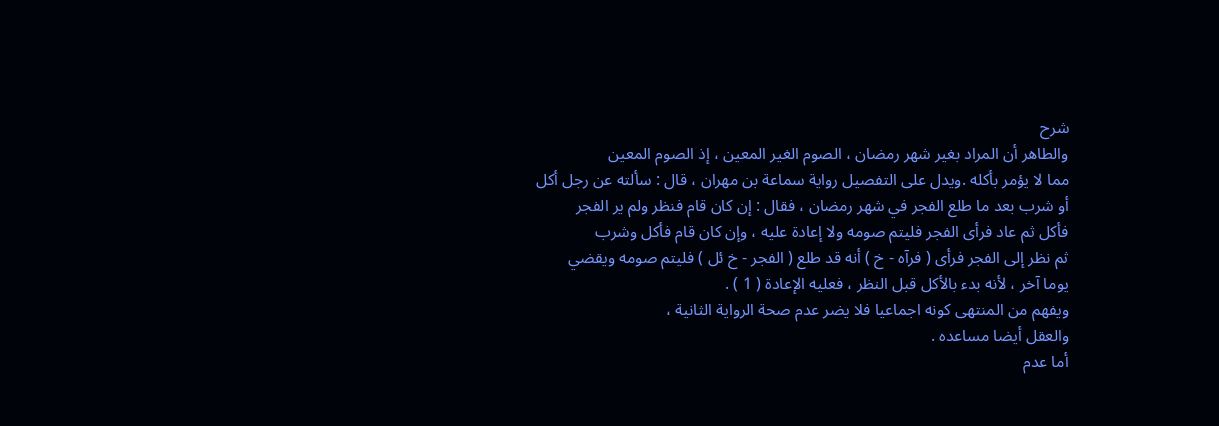شرح
والطاهر أن المراد بغير شهر رمضان ، الصوم الغير المعين ، إذ الصوم المعين
مما لا يؤمر بأكله .ويدل على التفصيل رواية سماعة بن مهران ، قال : سألته عن رجل أكل
أو شرب بعد ما طلع الفجر في شهر رمضان ، فقال : إن كان قام فنظر ولم ير الفجر
فأكل ثم عاد فرأى الفجر فليتم صومه ولا إعادة عليه ، وإن كان قام فأكل وشرب
ثم نظر إلى الفجر فرأى ( فرآه - خ ) أنه قد طلع ( الفجر - خ ئل ) فليتم صومه ويقضي
يوما آخر ، لأنه بدء بالأكل قبل النظر ، فعليه الإعادة ( 1 ) .
ويفهم من المنتهى كونه اجماعيا فلا يضر عدم صحة الرواية الثانية ،
والعقل أيضا مساعده .
أما عدم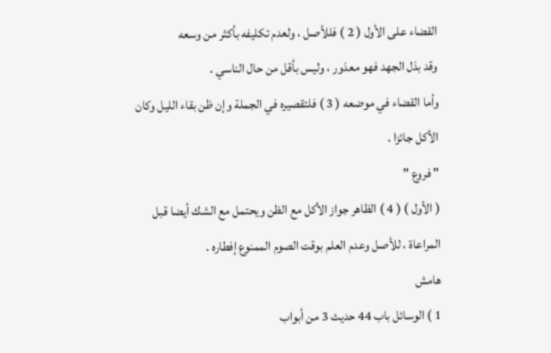القضاء على الأول ( 2 ) فللأصل ، ولعدم تكليفه بأكثر من وسعه
وقد بذل الجهد فهو معذور ، وليس بأقل من حال الناسي .
وأما القضاء في موضعه ( 3 ) فلتقصيره في الجملة وإن ظن بقاء الليل وكان
الأكل جائزا .
" فروع "
( الأول ) ( 4 ) الظاهر جواز الأكل مع الظن ويحتمل مع الشك أيضا قبل
المراعاة ، للأصل وعدم العلم بوقت الصوم الممنوع إفطاره .
هامش
1 ) الوسائل باب 44 حديث 3 من أبواب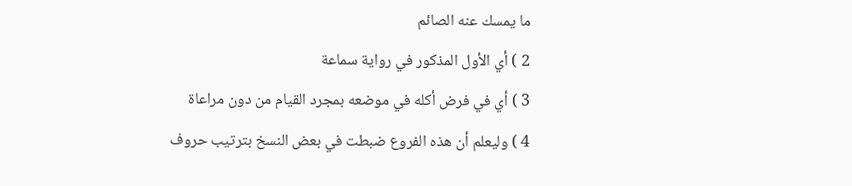ما يمسك عنه الصائم
2 ) أي الأول المذكور في رواية سماعة
3 ) أي في فرض أكله في موضعه بمجرد القيام من دون مراعاة
4 ) وليعلم أن هذه الفروع ضبطت في بعض النسخ بترتيب حروف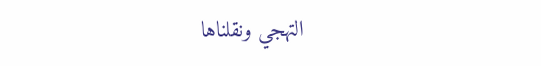التهجي ونقلناها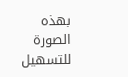بهذه الصورة للتسهيل